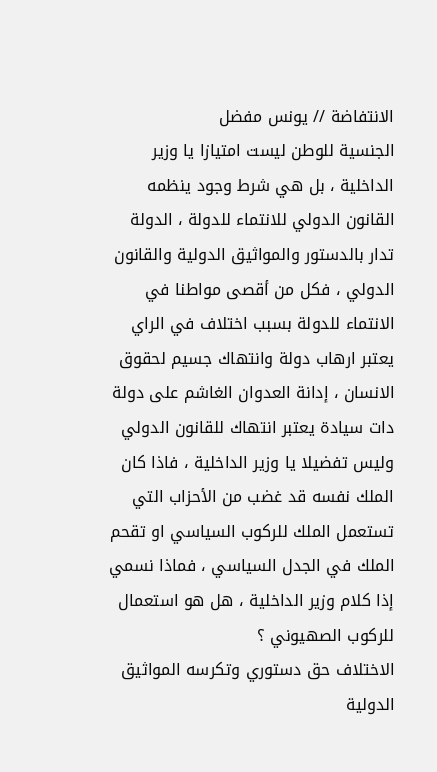الانتفاضة // يونس مفضل
الجنسية للوطن ليست امتيازا يا وزير الداخلية ، بل هي شرط وجود ينظمه القانون الدولي للانتماء للدولة ، الدولة تدار بالدستور والمواثيق الدولية والقانون الدولي ، فكل من أقصى مواطنا في الانتماء للدولة بسبب اختلاف في الراي يعتبر ارهاب دولة وانتهاك جسيم لحقوق الانسان ، إدانة العدوان الغاشم على دولة دات سيادة يعتبر انتهاك للقانون الدولي وليس تفضيلا يا وزير الداخلية ، فاذا كان الملك نفسه قد غضب من الأحزاب التي تستعمل الملك للركوب السياسي او تقحم الملك في الجدل السياسي ، فماذا نسمي إذا كلام وزير الداخلية ، هل هو استعمال للركوب الصهيوني ؟
الاختلاف حق دستوري وتكرسه المواثيق الدولية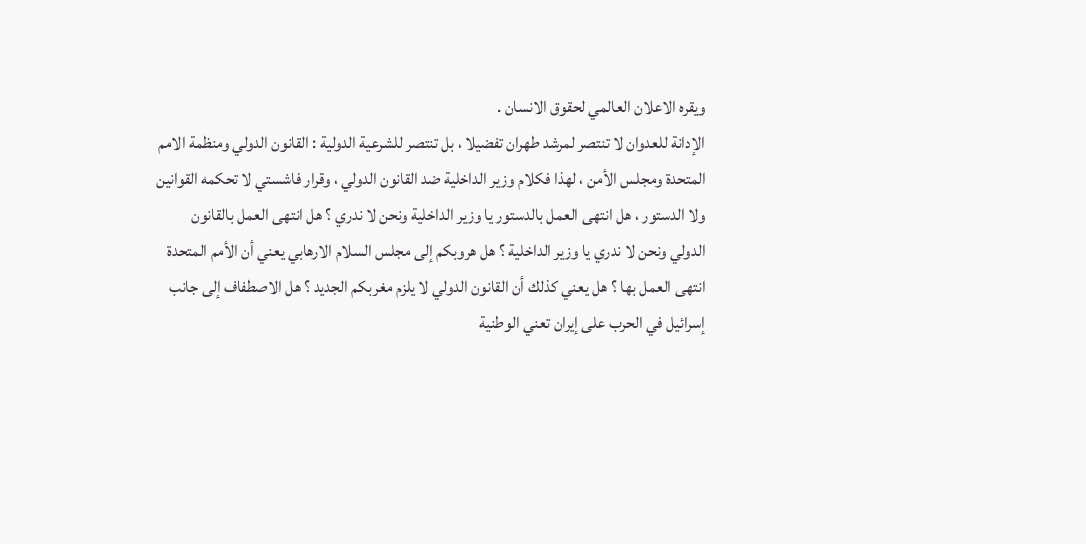ويقره الاعلان العالمي لحقوق الانسان .
الإدانة للعدوان لا تنتصر لمرشد طهران تفضيلا ، بل تنتصر للشرعية الدولية : القانون الدولي ومنظمة الامم المتحدة ومجلس الأمن ، لهذا فكلام وزير الداخلية ضد القانون الدولي ، وقرار فاشستي لا تحكمه القوانين ولا الدستور ، هل انتهى العمل بالدستور يا وزير الداخلية ونحن لا ندري ؟ هل انتهى العمل بالقانون الدولي ونحن لا ندري يا وزير الداخلية ؟ هل هروبكم إلى مجلس السلام الارهابي يعني أن الأمم المتحدة انتهى العمل بها ؟ هل يعني كذلك أن القانون الدولي لا يلزم مغربكم الجديد ؟ هل الاصطفاف إلى جانب إسرائيل في الحرب على إيران تعني الوطنية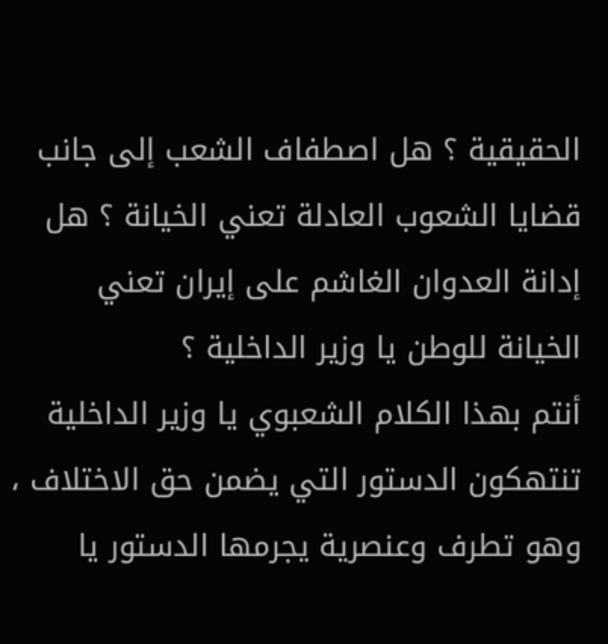الحقيقية ؟ هل اصطفاف الشعب إلى جانب قضايا الشعوب العادلة تعني الخيانة ؟ هل إدانة العدوان الغاشم على إيران تعني الخيانة للوطن يا وزير الداخلية ؟
أنتم بهذا الكلام الشعبوي يا وزير الداخلية تنتهكون الدستور التي يضمن حق الاختلاف ، وهو تطرف وعنصرية يجرمها الدستور يا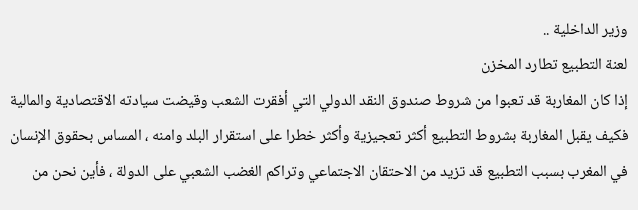وزير الداخلية ..
لعنة التطبيع تطارد المخزن
إذا كان المغاربة قد تعبوا من شروط صندوق النقد الدولي التي أفقرت الشعب وقيضت سيادته الاقتصادية والمالية فكيف يقبل المغاربة بشروط التطبيع أكثر تعجيزية وأكثر خطرا على استقرار البلد وامنه ، المساس بحقوق الإنسان في المغرب بسبب التطبيع قد تزيد من الاحتقان الاجتماعي وتراكم الغضب الشعبي على الدولة ، فأين نحن من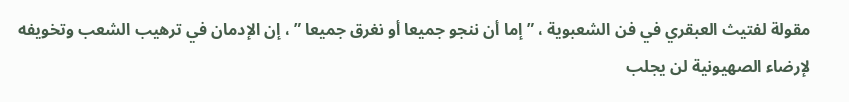مقولة لفتيث العبقري في فن الشعبوية ، ” إما أن ننجو جميعا أو نغرق جميعا ” ، إن الإدمان في ترهيب الشعب وتخويفه لإرضاء الصهيونية لن يجلب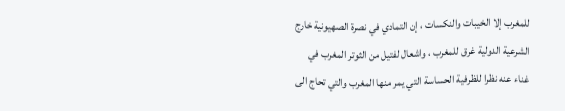للمغرب إلا الخيبات والنكسات ، إن التمادي في نصرة الصهيونية خارج الشرعية الدولية غرق للمغرب ، واشعال لفتيل من الثوتر المغرب في غناء عنه نظرا للظرفية الحساسة التي يمر منها المغرب والتي تحاج الى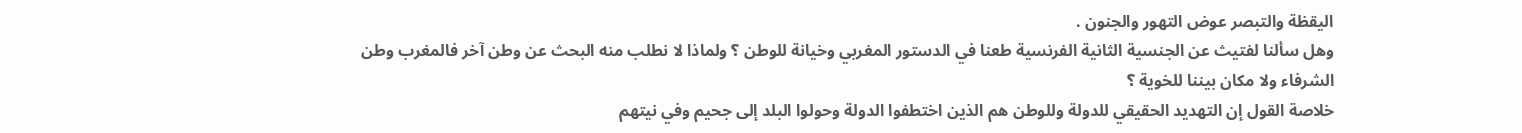اليقظة والتبصر عوض التهور والجنون .
وهل سألنا لفتيث عن الجنسية الثانية الفرنسية طعنا في الدستور المغربي وخيانة للوطن ؟ ولماذا لا نطلب منه البحث عن وطن آخر فالمغرب وطن الشرفاء ولا مكان بيننا للخوية ؟
خلاصة القول إن التهديد الحقيقي للدولة وللوطن هم الذين اختطفوا الدولة وحولوا البلد إلى جحيم وفي نيتهم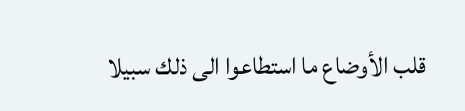قلب الأوضاع ما استطاعوا الى ذلك سبيلا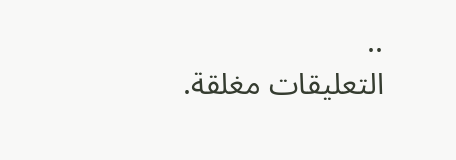..
التعليقات مغلقة.